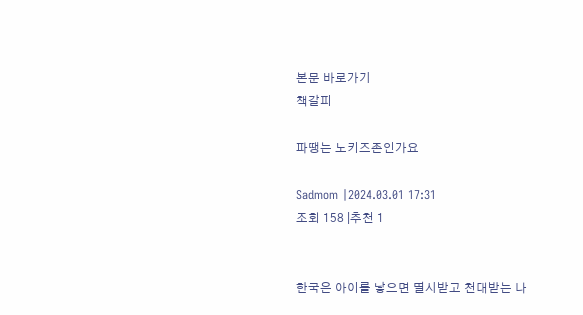본문 바로가기
책갈피

파땡는 노키즈존인가요

Sadmom |2024.03.01 17:31
조회 158 |추천 1


한국은 아이를 낳으면 멸시받고 천대받는 나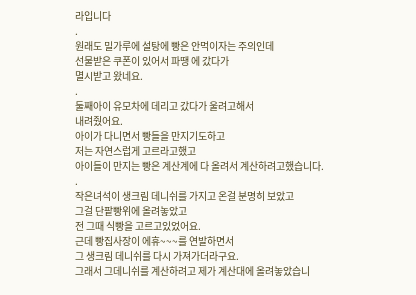라입니다
.
원래도 밀가루에 설탕에 빵은 안먹이자는 주의인데
선물받은 쿠폰이 있어서 파땡 에 갔다가
멸시받고 왔네요.
.
둘째아이 유모차에 데리고 갔다가 울려고해서
내려줬어요.
아이가 다니면서 빵들을 만지기도하고
저는 자연스럽게 고르라고했고
아이들이 만지는 빵은 계산계에 다 올려서 계산하려고했습니다.
.
작은녀석이 생크림 데니쉬를 가지고 온걸 분명히 보았고
그걸 단팥빵위에 올려놓았고
전 그때 식빵을 고르고있었어요.
근데 빵집사장이 에휴~~~를 연발하면서
그 생크림 데니쉬를 다시 가져가더라구요.
그래서 그데니쉬를 계산하려고 제가 계산대에 올려놓았습니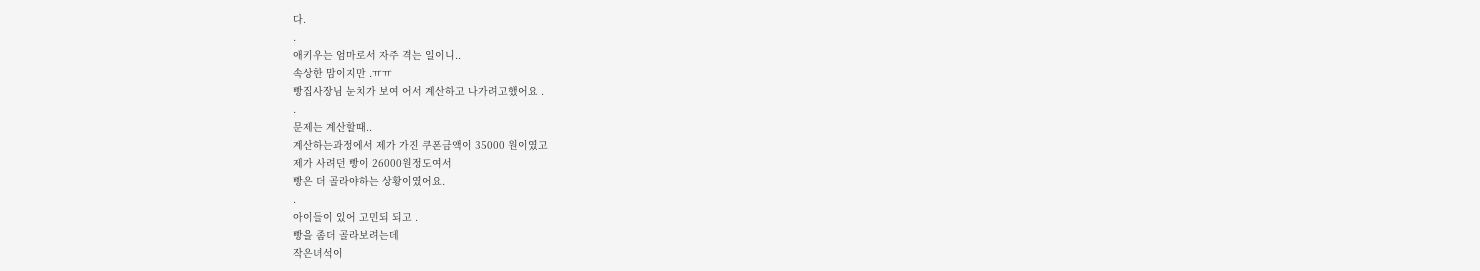다.
.
애키우는 엄마로서 자주 격는 일이니..
속상한 맘이지만 .ㅠㅠ
빵집사장님 눈치가 보여 어서 계산하고 나가려고했어요 .
.
문제는 계산할때..
계산하는과정에서 제가 가진 쿠폰금액이 35000 원이였고
제가 사려던 빵이 26000원정도여서
빵은 더 골라야하는 상황이였어요.
.
아이들이 있어 고민되 되고 .
빵을 좀더 골라보려는데
작은녀석이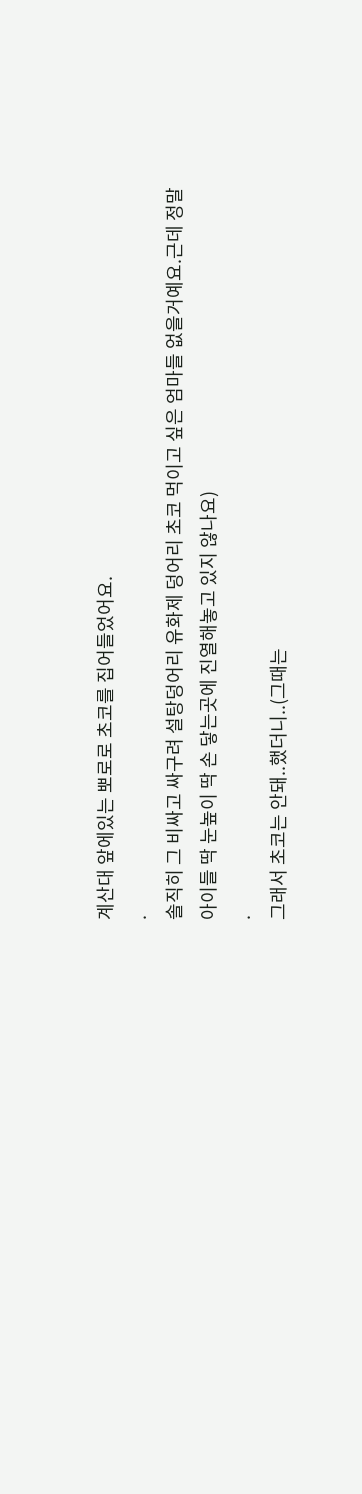계산대 앞에있는 뽀로로 초코를 집어들었어요.
.
솔직히 그 비싸고 싸구려 설탕덩어리 유화제 덩어리 초코 먹이고 싶은 엄마들 없을거예요.근데 정말 아이들 딱 눈높이 딱 손 닿는곳에 진열해놓고 있지 않나요)
.
그래서 초코는 안돼..했더니..(그때는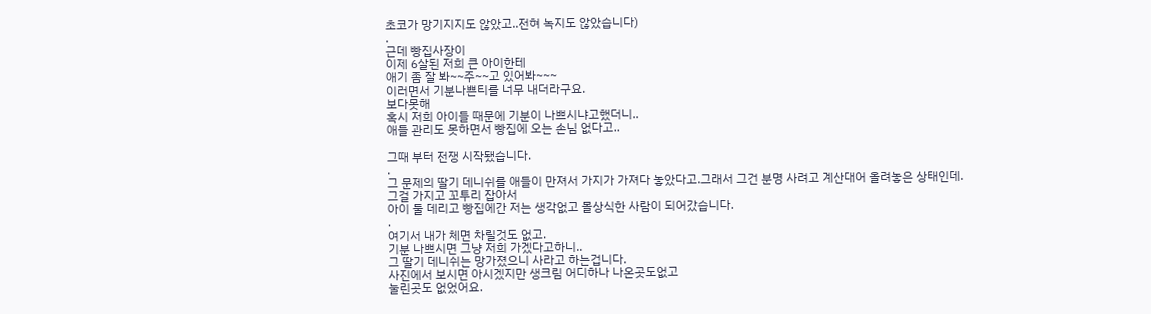초코가 망기지지도 않았고..전혀 녹지도 않았습니다)
.
근데 빵집사장이
이제 6살된 저희 큰 아이한테
애기 좀 잘 봐~~주~~고 있어봐~~~
이러면서 기분나쁜티를 너무 내더라구요.
보다못해
혹시 저희 아이들 때문에 기분이 나쁘시냐고했더니..
애들 관리도 못하면서 빵집에 오는 손님 없다고..

그때 부터 전쟁 시작됐습니다.
.
그 문제의 딸기 데니쉬를 애들이 만져서 가지가 가져다 놓았다고.그래서 그건 분명 사려고 계산대어 올려놓은 상태인데.
그걸 가지고 꼬투리 잡아서
아이 둘 데리고 빵집에간 저는 생각없고 몰상식한 사람이 되어갔습니다.
.
여기서 내가 체면 차릴것도 없고.
기분 나쁘시면 그냥 저희 가겠다고하니..
그 딸기 데니쉬는 망가졌으니 사라고 하는겁니다.
사진에서 보시면 아시겠지만 생크림 어디하나 나온곳도없고
눌린곳도 없었어요.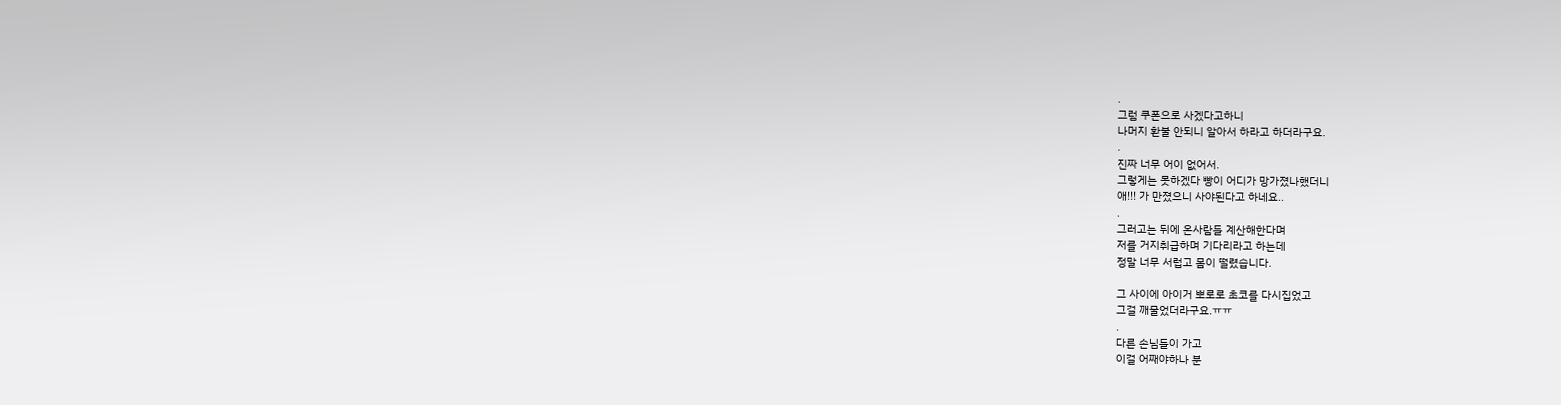.
그럼 쿠폰으로 사겠다고하니
나머지 환불 안되니 알아서 하라고 하더라구요.
.
진짜 너무 어이 없어서.
그렇게는 못하겠다 빵이 어디가 망가졌나했더니
애!!! 가 만졌으니 사야된다고 하네요..
.
그러고는 뒤에 온사람들 계산해한다며
저를 거지취급하며 기다리라고 하는데
정말 너무 서럽고 몸이 떨렸습니다.

그 사이에 아이거 뽀로로 초코를 다시집었고
그걸 깨물었더라구요.ㅠㅠ
.
다른 손님들이 가고
이걸 어째야하나 분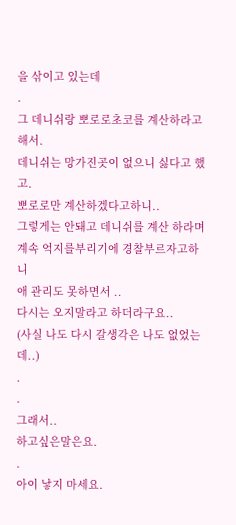을 삮이고 있는데
.
그 데니쉬랑 뽀로로초코를 계산하라고해서.
데니쉬는 망가진곳이 없으니 싫다고 했고.
뽀로로만 계산하겠다고하니..
그렇게는 안돼고 데니쉬를 계산 하라며 계속 억지를부리기에 경찰부르자고하니
애 관리도 못하면서 ..
다시는 오지말라고 하더라구요..
(사실 나도 다시 갈생각은 나도 없었는데..)
.
.
그래서..
하고싶은말은요.
.
아이 낳지 마세요.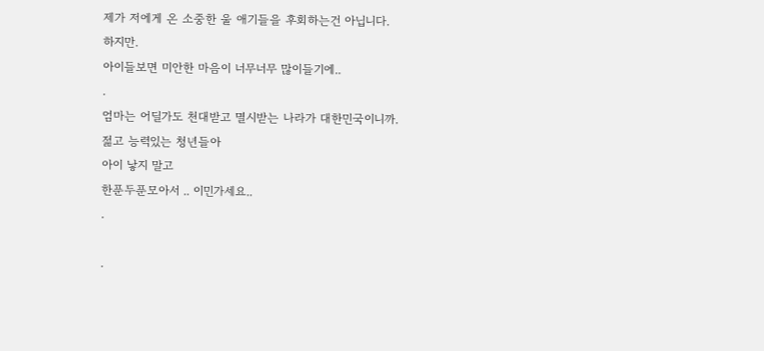제가 저에게 온 소중한 울 애기들을 후회하는건 아닙니다.
하지만.
아이들보면 미안한 마음이 너무너무 많이들기에..
.
엄마는 어딜가도 천대받고 멸시받는 나라가 대한민국이니까.
젊고 능력있는 청년들아
아이 낳지 말고
한푼두푼모아서 .. 이민가세요..
.

.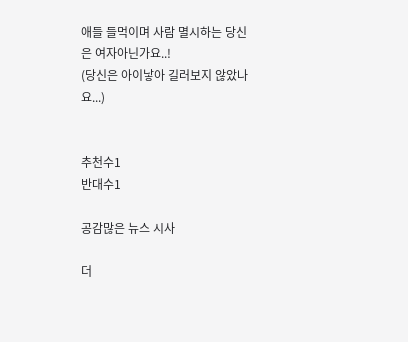애들 들먹이며 사람 멸시하는 당신은 여자아닌가요..!
(당신은 아이낳아 길러보지 않았나요...)


추천수1
반대수1

공감많은 뉴스 시사

더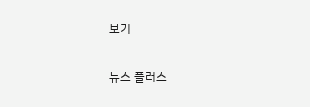보기

뉴스 플러스